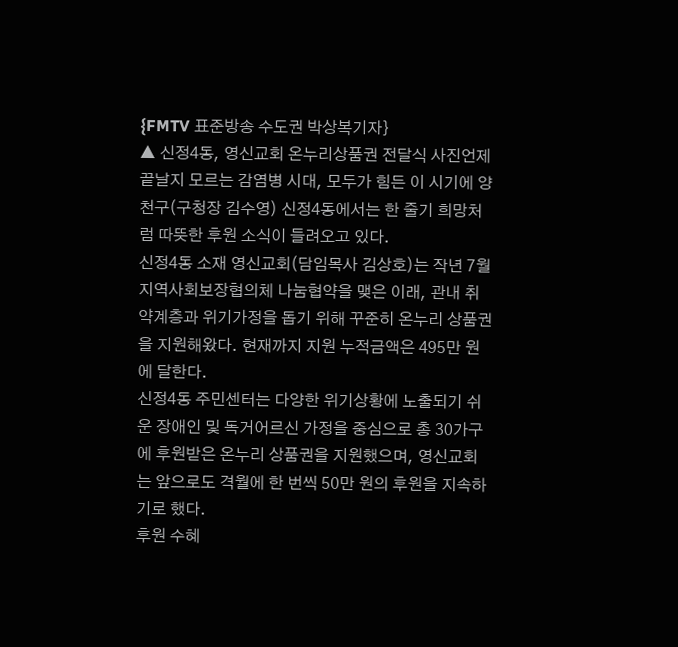{FMTV 표준방송 수도권 박상복기자}
▲ 신정4동, 영신교회 온누리상품권 전달식 사진언제 끝날지 모르는 감염병 시대, 모두가 힘든 이 시기에 양천구(구청장 김수영) 신정4동에서는 한 줄기 희망처럼 따뜻한 후원 소식이 들려오고 있다.
신정4동 소재 영신교회(담임목사 김상호)는 작년 7월 지역사회보장협의체 나눔협약을 맺은 이래, 관내 취약계층과 위기가정을 돕기 위해 꾸준히 온누리 상품권을 지원해왔다. 현재까지 지원 누적금액은 495만 원에 달한다.
신정4동 주민센터는 다양한 위기상황에 노출되기 쉬운 장애인 및 독거어르신 가정을 중심으로 총 30가구에 후원받은 온누리 상품권을 지원했으며, 영신교회는 앞으로도 격월에 한 번씩 50만 원의 후원을 지속하기로 했다.
후원 수혜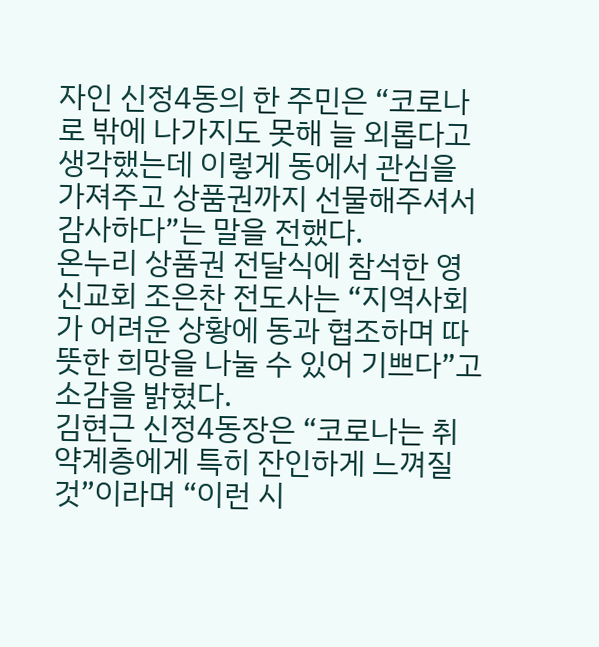자인 신정4동의 한 주민은 “코로나로 밖에 나가지도 못해 늘 외롭다고 생각했는데 이렇게 동에서 관심을 가져주고 상품권까지 선물해주셔서 감사하다”는 말을 전했다.
온누리 상품권 전달식에 참석한 영신교회 조은찬 전도사는 “지역사회가 어려운 상황에 동과 협조하며 따뜻한 희망을 나눌 수 있어 기쁘다”고 소감을 밝혔다.
김현근 신정4동장은 “코로나는 취약계층에게 특히 잔인하게 느껴질 것”이라며 “이런 시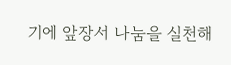기에 앞장서 나눔을 실천해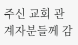주신 교회 관계자분들께 감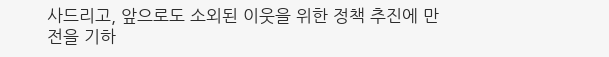사드리고, 앞으로도 소외된 이웃을 위한 정책 추진에 만전을 기하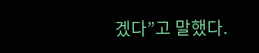겠다”고 말했다.